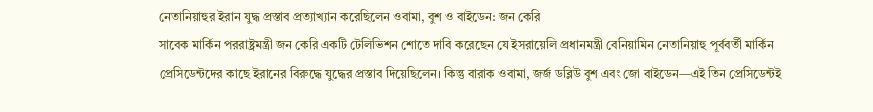নেতানিয়াহুর ইরান যুদ্ধ প্রস্তাব প্রত্যাখ্যান করেছিলেন ওবামা, বুশ ও বাইডেন: জন কেরি
সাবেক মার্কিন পররাষ্ট্রমন্ত্রী জন কেরি একটি টেলিভিশন শোতে দাবি করেছেন যে ইসরায়েলি প্রধানমন্ত্রী বেনিয়ামিন নেতানিয়াহু পূর্ববর্তী মার্কিন প্রেসিডেন্টদের কাছে ইরানের বিরুদ্ধে যুদ্ধের প্রস্তাব দিয়েছিলেন। কিন্তু বারাক ওবামা, জর্জ ডব্লিউ বুশ এবং জো বাইডেন—এই তিন প্রেসিডেন্টই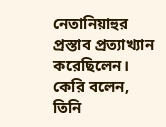নেতানিয়াহুর প্রস্তাব প্রত্যাখ্যান করেছিলেন। কেরি বলেন, তিনি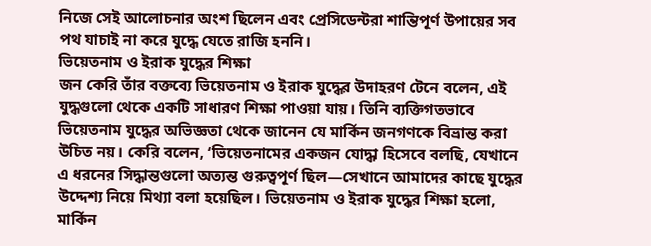নিজে সেই আলোচনার অংশ ছিলেন এবং প্রেসিডেন্টরা শান্তিপূর্ণ উপায়ের সব পথ যাচাই না করে যুদ্ধে যেতে রাজি হননি।
ভিয়েতনাম ও ইরাক যুদ্ধের শিক্ষা
জন কেরি তাঁর বক্তব্যে ভিয়েতনাম ও ইরাক যুদ্ধের উদাহরণ টেনে বলেন, এই যুদ্ধগুলো থেকে একটি সাধারণ শিক্ষা পাওয়া যায়। তিনি ব্যক্তিগতভাবে ভিয়েতনাম যুদ্ধের অভিজ্ঞতা থেকে জানেন যে মার্কিন জনগণকে বিভ্রান্ত করা উচিত নয়। কেরি বলেন, ‘ভিয়েতনামের একজন যোদ্ধা হিসেবে বলছি, যেখানে এ ধরনের সিদ্ধান্তগুলো অত্যন্ত গুরুত্বপূর্ণ ছিল—সেখানে আমাদের কাছে যুদ্ধের উদ্দেশ্য নিয়ে মিথ্যা বলা হয়েছিল। ভিয়েতনাম ও ইরাক যুদ্ধের শিক্ষা হলো, মার্কিন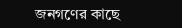জনগণের কাছে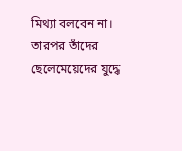মিথ্যা বলবেন না। তারপর তাঁদের ছেলেমেয়েদের যুদ্ধে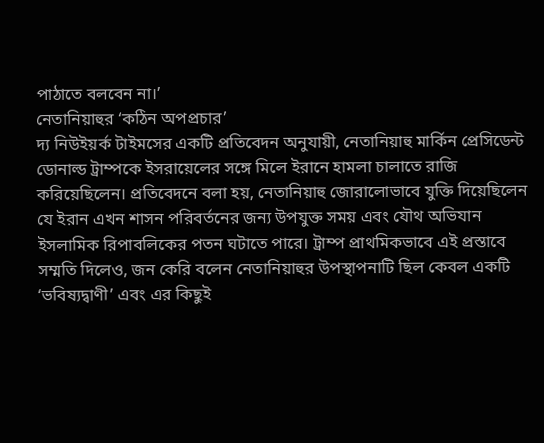পাঠাতে বলবেন না।’
নেতানিয়াহুর ‘কঠিন অপপ্রচার’
দ্য নিউইয়র্ক টাইমসের একটি প্রতিবেদন অনুযায়ী, নেতানিয়াহু মার্কিন প্রেসিডেন্ট ডোনাল্ড ট্রাম্পকে ইসরায়েলের সঙ্গে মিলে ইরানে হামলা চালাতে রাজি করিয়েছিলেন। প্রতিবেদনে বলা হয়, নেতানিয়াহু জোরালোভাবে যুক্তি দিয়েছিলেন যে ইরান এখন শাসন পরিবর্তনের জন্য উপযুক্ত সময় এবং যৌথ অভিযান ইসলামিক রিপাবলিকের পতন ঘটাতে পারে। ট্রাম্প প্রাথমিকভাবে এই প্রস্তাবে সম্মতি দিলেও, জন কেরি বলেন নেতানিয়াহুর উপস্থাপনাটি ছিল কেবল একটি ‘ভবিষ্যদ্বাণী’ এবং এর কিছুই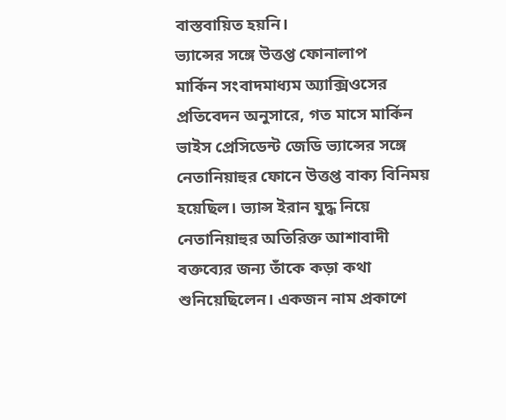বাস্তবায়িত হয়নি।
ভ্যান্সের সঙ্গে উত্তপ্ত ফোনালাপ
মার্কিন সংবাদমাধ্যম অ্যাক্সিওসের প্রতিবেদন অনুসারে, গত মাসে মার্কিন ভাইস প্রেসিডেন্ট জেডি ভ্যান্সের সঙ্গে নেতানিয়াহুর ফোনে উত্তপ্ত বাক্য বিনিময় হয়েছিল। ভ্যান্স ইরান যুদ্ধ নিয়ে নেতানিয়াহুর অতিরিক্ত আশাবাদী বক্তব্যের জন্য তাঁকে কড়া কথা শুনিয়েছিলেন। একজন নাম প্রকাশে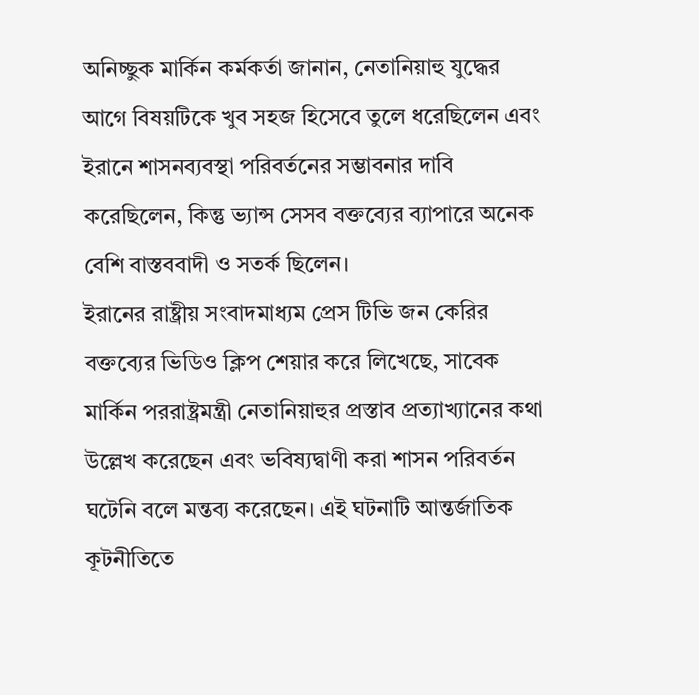অনিচ্ছুক মার্কিন কর্মকর্তা জানান, নেতানিয়াহু যুদ্ধের আগে বিষয়টিকে খুব সহজ হিসেবে তুলে ধরেছিলেন এবং ইরানে শাসনব্যবস্থা পরিবর্তনের সম্ভাবনার দাবি করেছিলেন, কিন্তু ভ্যান্স সেসব বক্তব্যের ব্যাপারে অনেক বেশি বাস্তববাদী ও সতর্ক ছিলেন।
ইরানের রাষ্ট্রীয় সংবাদমাধ্যম প্রেস টিভি জন কেরির বক্তব্যের ভিডিও ক্লিপ শেয়ার করে লিখেছে, সাবেক মার্কিন পররাষ্ট্রমন্ত্রী নেতানিয়াহুর প্রস্তাব প্রত্যাখ্যানের কথা উল্লেখ করেছেন এবং ভবিষ্যদ্বাণী করা শাসন পরিবর্তন ঘটেনি বলে মন্তব্য করেছেন। এই ঘটনাটি আন্তর্জাতিক কূটনীতিতে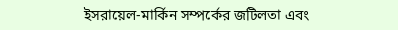ইসরায়েল-মার্কিন সম্পর্কের জটিলতা এবং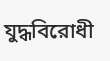যুদ্ধবিরোধী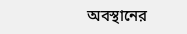অবস্থানের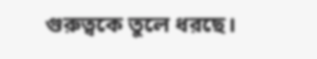গুরুত্বকে তুলে ধরছে।